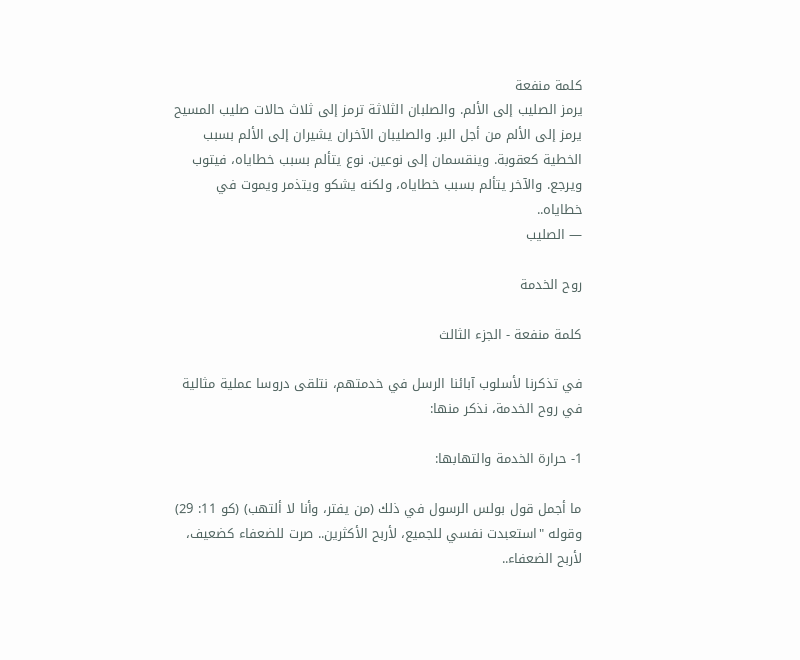كلمة منفعة
يرمز الصليب إلى الألم. والصلبان الثلاثة ترمز إلى ثلاث حالات صليب المسيح يرمز إلى الألم من أجل البر. والصليبان الآخران يشيران إلى الألم بسبب الخطية كعقوبة. وينقسمان إلى نوعين. نوع يتألم بسبب خطاياه، فيتوب ويرجع. والآخر يتألم بسبب خطاياه، ولكنه يشكو ويتذمر ويموت في خطاياه..
— الصليب

روح الخدمة

كلمة منفعة - الجزء الثالث

في تذكرنا لأسلوب آبائنا الرسل في خدمتهم، نتلقى دروسا عملية مثالية في روح الخدمة، نذكر منها:

1- حرارة الخدمة والتهابها:

ما أجمل قول بولس الرسول في ذلك (من يفتر، وأنا لا ألتهب) (كو 11: 29) وقوله "استعبدت نفسي للجميع، لأربح الأكثرين.. صرت للضعفاء كضعيف، لأربح الضعفاء..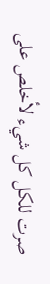صرت للكل كل شيء لأخلص على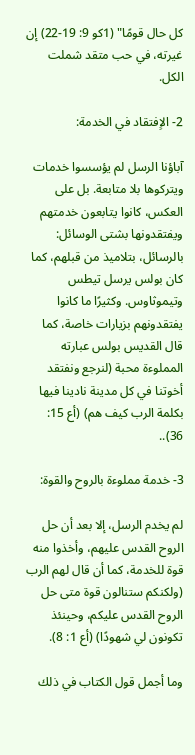كل حال قومًا" (1كو 9: 19-22) إن غيرته، في حب متقد شملت الكل.

2- الاٍفتقاد في الخدمة:

آباؤنا الرسل لم يؤسسوا خدمات ويتركوها بلا متابعة. بل على العكس، كانوا يتابعون خدمتهم ويفتقدونها بشتى الوسائل: بالرسائل، بتلاميذ من قبلهم، كما كان بولس يرسل تيطس وتيموثاوس. وكثيرًا ما كانوا يفتقدونهم بزيارات خاصة، كما قال القديس بولس عبارته المملوءة محبة (لنرجع ونفتقد أخوتنا في كل مدينة نادينا فيها بكلمة الرب كيف هم) (أع 15: 36)..

3- خدمة مملوءة بالروح والقوة:

لم يخدم الرسل، إلا بعد أن حل الروح القدس عليهم، وأخذوا منه قوة للخدمة، كما أن قال لهم الرب (ولكنكم ستنالون قوة متى حل الروح القدس عليكم، وحينئذ تكونون لي شهودًا) (أع 1: 8).

وما أجمل قول الكتاب في ذلك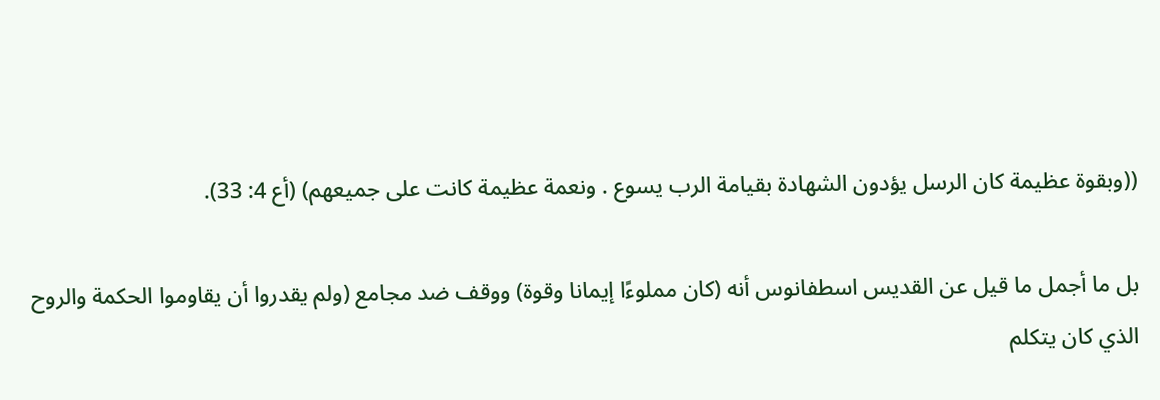((وبقوة عظيمة كان الرسل يؤدون الشهادة بقيامة الرب يسوع . ونعمة عظيمة كانت على جميعهم) (أع 4: 33).

بل ما أجمل ما قيل عن القديس اسطفانوس أنه (كان مملوءًا إيمانا وقوة) ووقف ضد مجامع (ولم يقدروا أن يقاوموا الحكمة والروح الذي كان يتكلم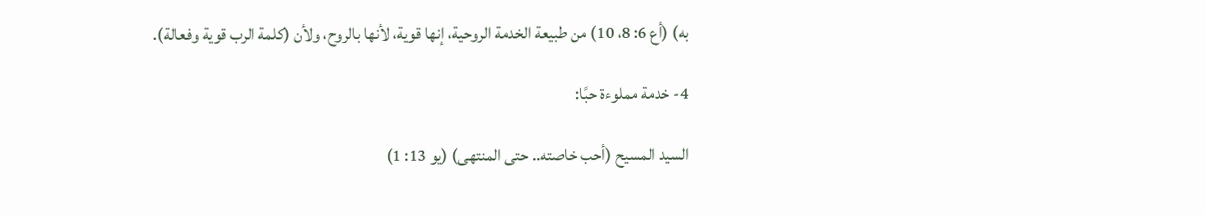به) (أع 6: 8، 10) من طبيعة الخدمة الروحية، إنها قوية، لأنها بالروح، ولأن (كلمة الرب قوية وفعالة).

4- خدمة مملوءة حبًا:

السيد المسيح (أحب خاصته.. حتى المنتهى) (يو 13: 1)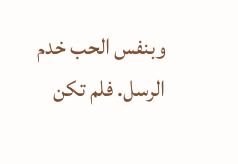وبنفس الحب خدم الرسل. فلم تكن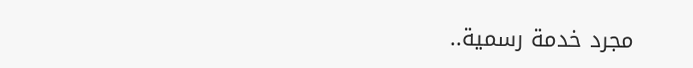مجرد خدمة رسمية..